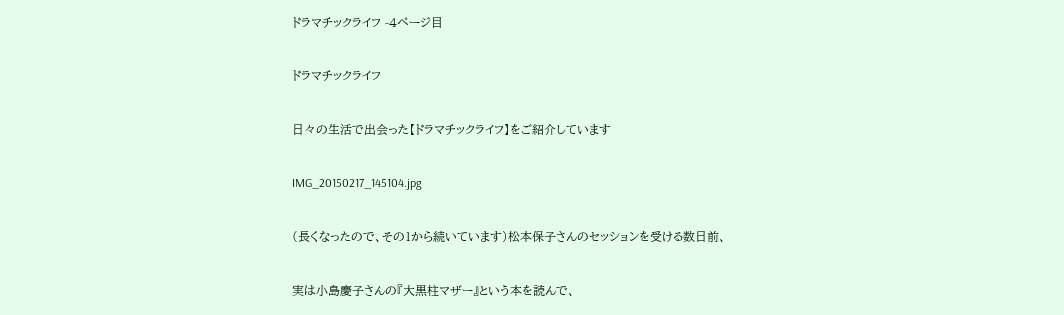ドラマチックライフ -4ページ目

ドラマチックライフ

日々の生活で出会った【ドラマチックライフ】をご紹介しています

IMG_20150217_145104.jpg

(長くなったので、その1から続いています)松本保子さんのセッションを受ける数日前、

実は小島慶子さんの『大黒柱マザー』という本を読んで、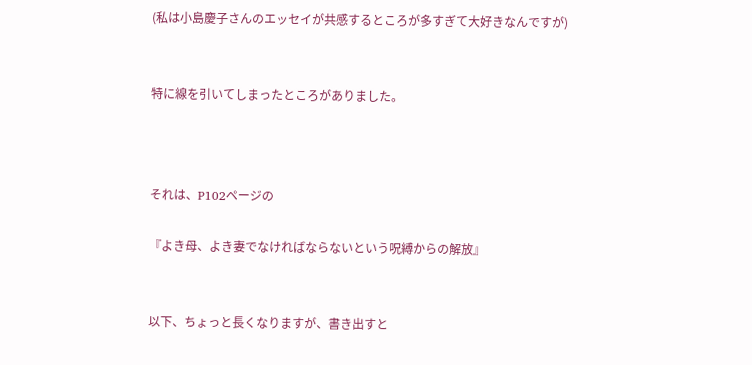(私は小島慶子さんのエッセイが共感するところが多すぎて大好きなんですが)


特に線を引いてしまったところがありました。



それは、P102ページの

『よき母、よき妻でなければならないという呪縛からの解放』


以下、ちょっと長くなりますが、書き出すと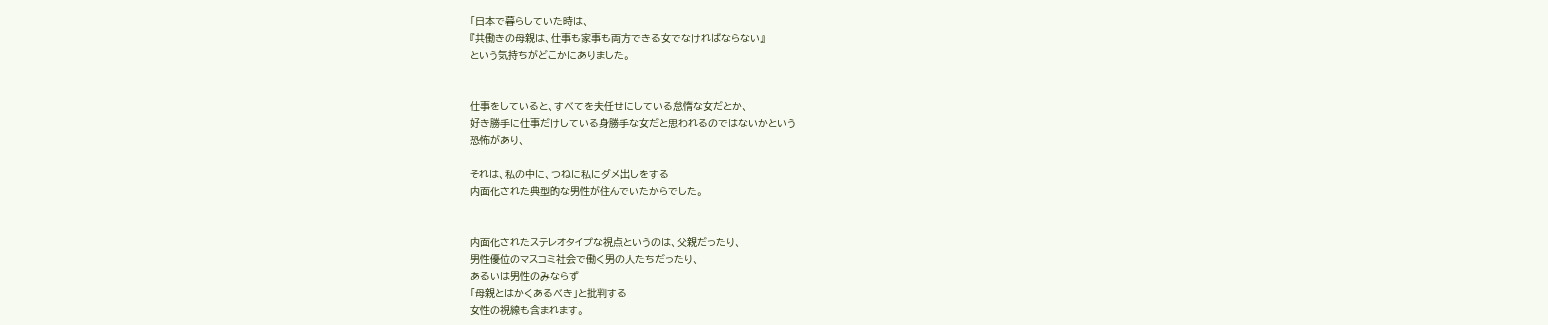「日本で暮らしていた時は、
『共働きの母親は、仕事も家事も両方できる女でなければならない』
という気持ちがどこかにありました。


仕事をしていると、すべてを夫任せにしている怠惰な女だとか、
好き勝手に仕事だけしている身勝手な女だと思われるのではないかという
恐怖があり、

それは、私の中に、つねに私にダメ出しをする
内面化された典型的な男性が住んでいたからでした。


内面化されたステレオタイプな視点というのは、父親だったり、
男性優位のマスコミ社会で働く男の人たちだったり、
あるいは男性のみならず
「母親とはかくあるべき」と批判する
女性の視線も含まれます。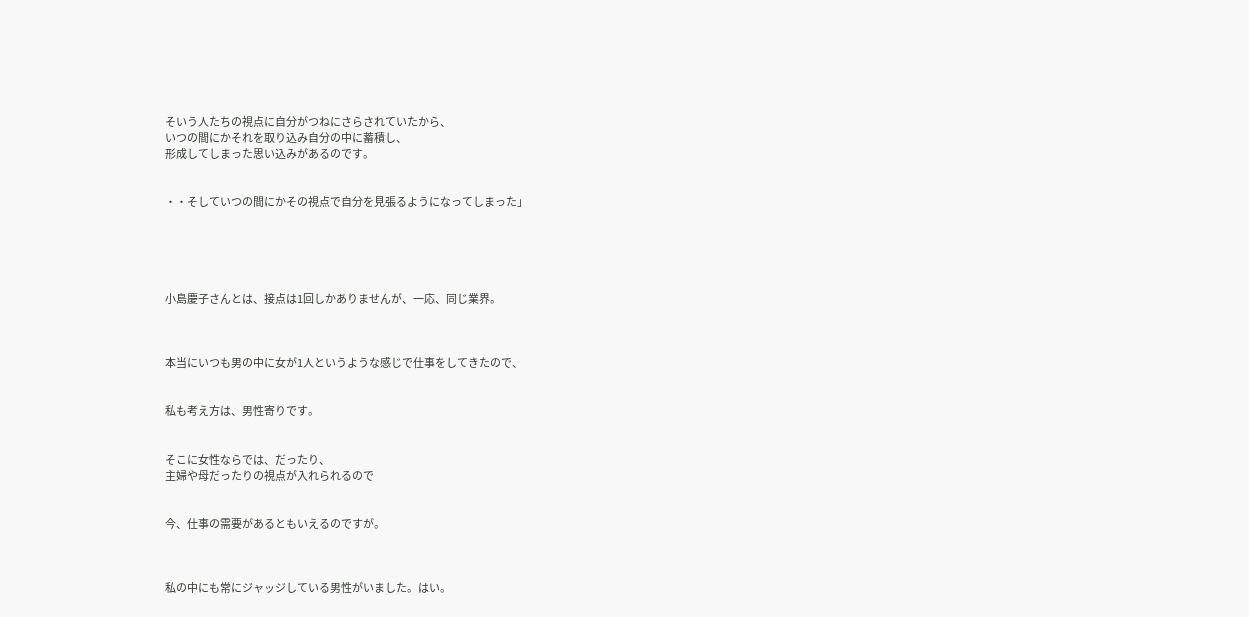そいう人たちの視点に自分がつねにさらされていたから、
いつの間にかそれを取り込み自分の中に蓄積し、
形成してしまった思い込みがあるのです。


・・そしていつの間にかその視点で自分を見張るようになってしまった」





小島慶子さんとは、接点は1回しかありませんが、一応、同じ業界。



本当にいつも男の中に女が1人というような感じで仕事をしてきたので、


私も考え方は、男性寄りです。


そこに女性ならでは、だったり、
主婦や母だったりの視点が入れられるので


今、仕事の需要があるともいえるのですが。



私の中にも常にジャッジしている男性がいました。はい。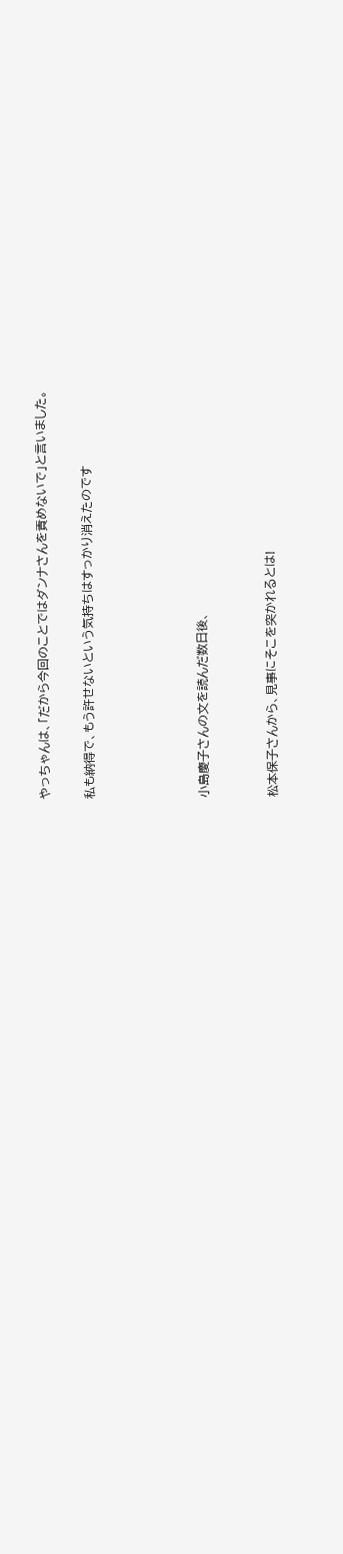やっちゃんは、「だから今回のことではダンナさんを責めないで」と言いました。

私も納得で、もう許せないという気持ちはすっかり消えたのです




小島慶子さんの文を読んだ数日後、


松本保子さんから、見事にそこを突かれるとは!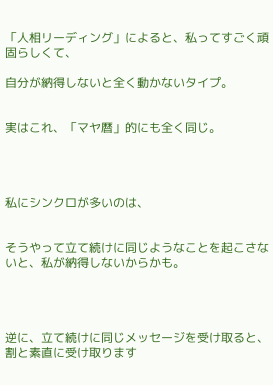「人相リーディング」によると、私ってすごく頑固らしくて、

自分が納得しないと全く動かないタイプ。


実はこれ、「マヤ暦」的にも全く同じ。




私にシンクロが多いのは、


そうやって立て続けに同じようなことを起こさないと、私が納得しないからかも。




逆に、立て続けに同じメッセージを受け取ると、割と素直に受け取ります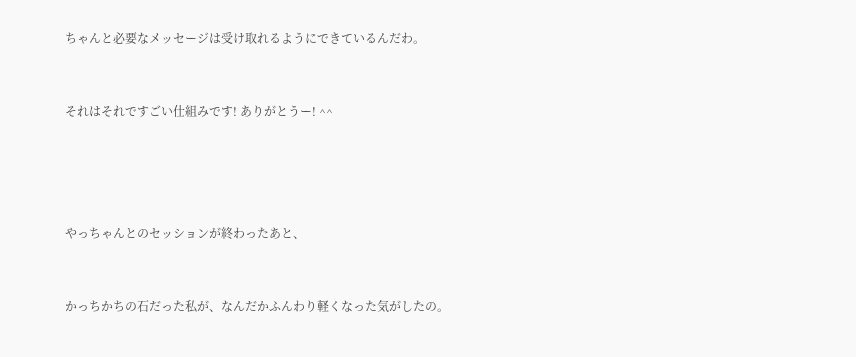ちゃんと必要なメッセージは受け取れるようにできているんだわ。


それはそれですごい仕組みです! ありがとうー! ^^




やっちゃんとのセッションが終わったあと、


かっちかちの石だった私が、なんだかふんわり軽くなった気がしたの。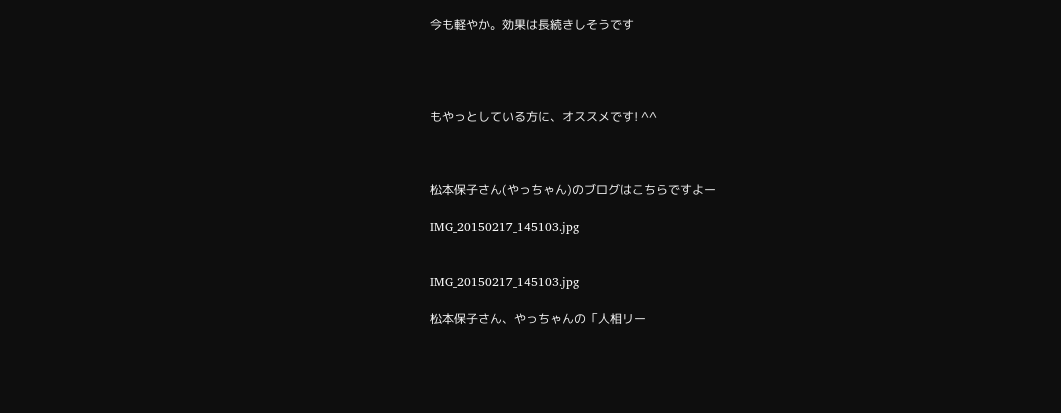今も軽やか。効果は長続きしそうです




もやっとしている方に、オススメです! ^^



松本保子さん(やっちゃん)のブログはこちらですよー

IMG_20150217_145103.jpg


IMG_20150217_145103.jpg

松本保子さん、やっちゃんの「人相リー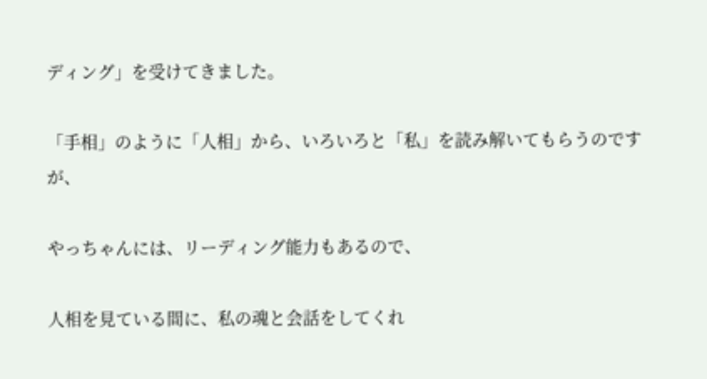ディング」を受けてきました。

「手相」のように「人相」から、いろいろと「私」を読み解いてもらうのですが、

やっちゃんには、リーディング能力もあるので、

人相を見ている間に、私の魂と会話をしてくれ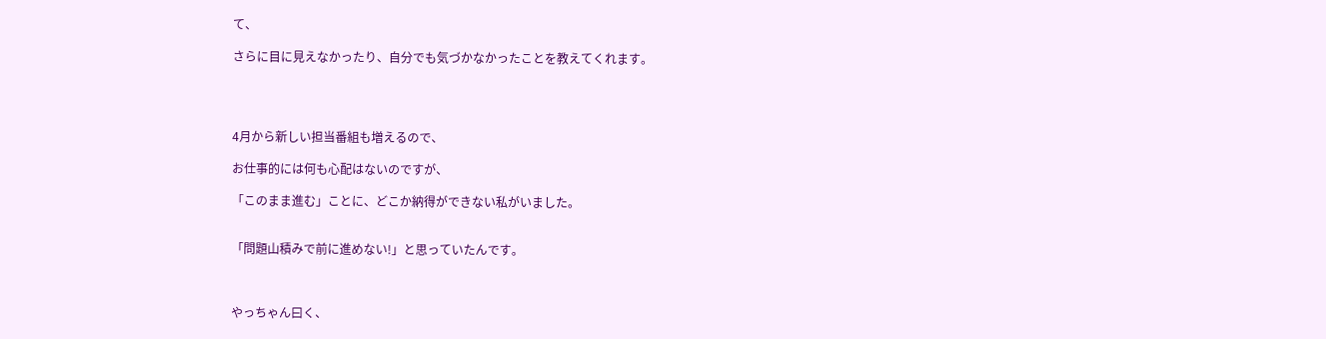て、

さらに目に見えなかったり、自分でも気づかなかったことを教えてくれます。




4月から新しい担当番組も増えるので、

お仕事的には何も心配はないのですが、

「このまま進む」ことに、どこか納得ができない私がいました。


「問題山積みで前に進めない!」と思っていたんです。



やっちゃん曰く、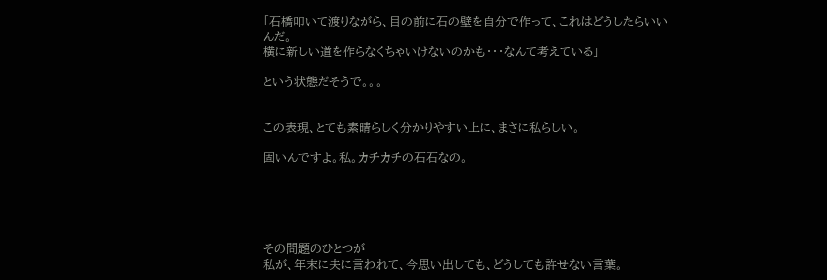「石橋叩いて渡りながら、目の前に石の壁を自分で作って、これはどうしたらいいんだ。
横に新しい道を作らなくちゃいけないのかも・・・なんて考えている」

という状態だそうで。。。


この表現、とても素晴らしく分かりやすい上に、まさに私らしい。

固いんですよ。私。カチカチの石石なの。





その問題のひとつが
私が、年末に夫に言われて、今思い出しても、どうしても許せない言葉。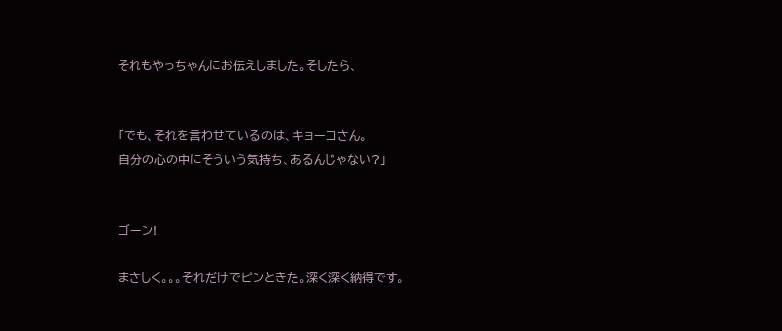それもやっちゃんにお伝えしました。そしたら、


「でも、それを言わせているのは、キョーコさん。
自分の心の中にそういう気持ち、あるんじゃない?」


ゴーン!

まさしく。。。それだけでピンときた。深く深く納得です。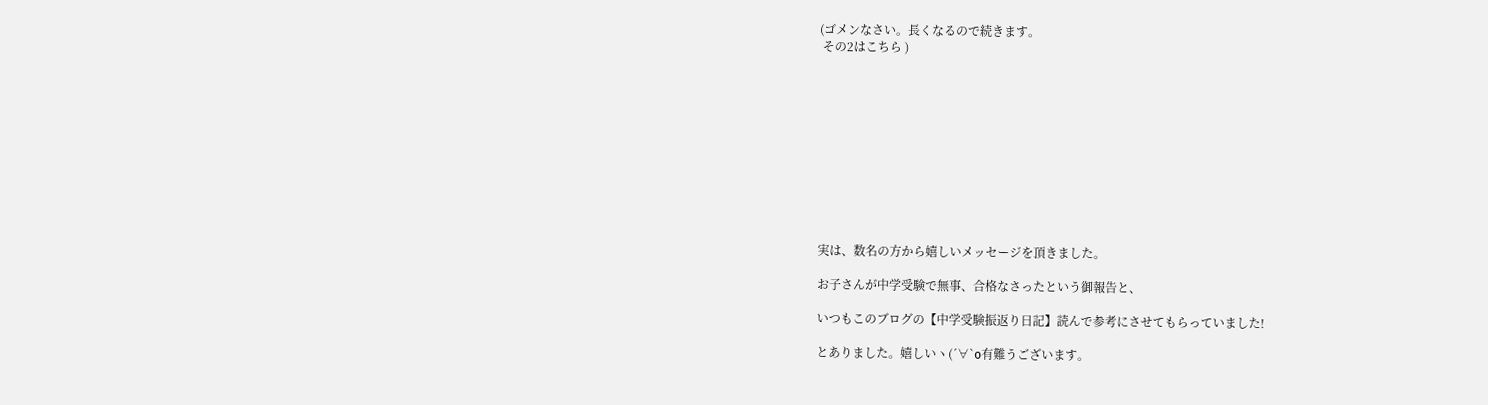(ゴメンなさい。長くなるので続きます。
 その2はこちら )











実は、数名の方から嬉しいメッセージを頂きました。

お子さんが中学受験で無事、合格なさったという御報告と、

いつもこのブログの【中学受験振返り日記】読んで参考にさせてもらっていました!

とありました。嬉しいヽ(´∀`ο有難うございます。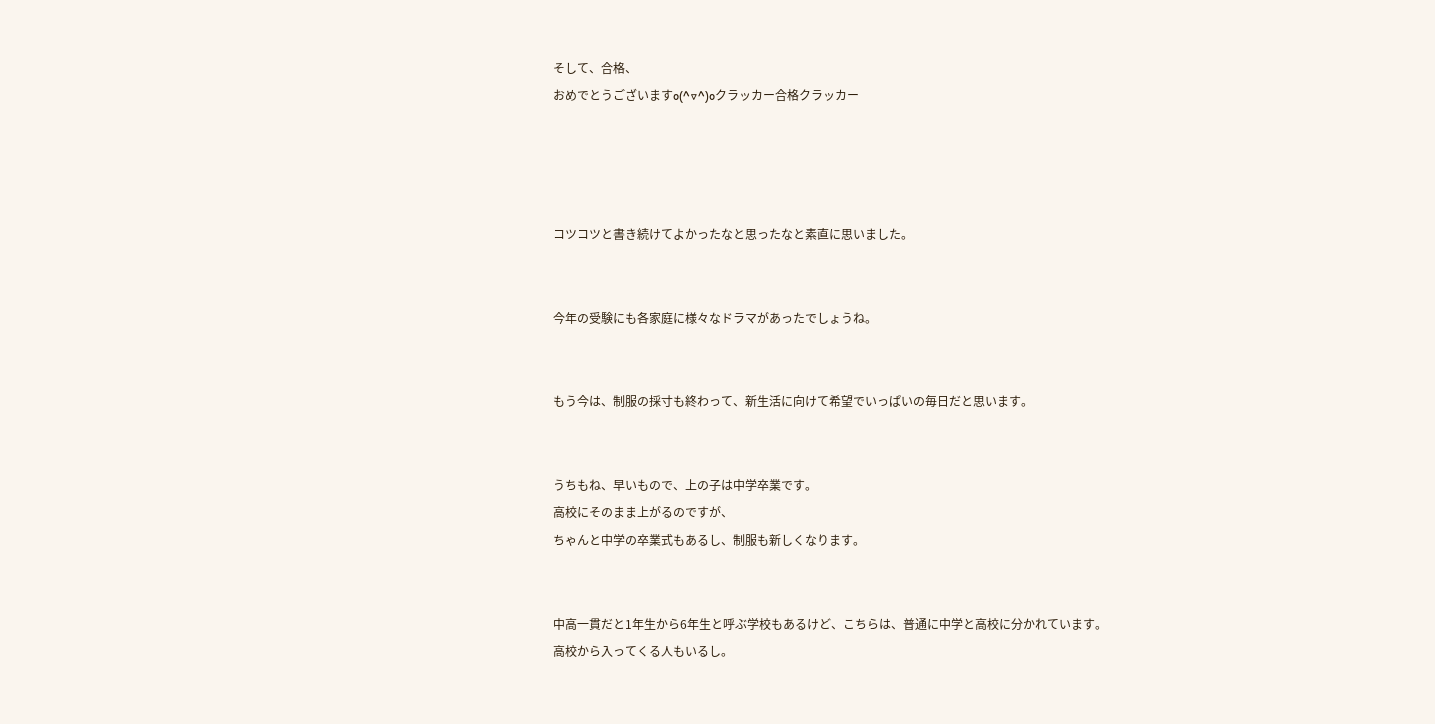そして、合格、
おめでとうございますo(^▽^)oクラッカー合格クラッカー




コツコツと書き続けてよかったなと思ったなと素直に思いました。


今年の受験にも各家庭に様々なドラマがあったでしょうね。


もう今は、制服の採寸も終わって、新生活に向けて希望でいっぱいの毎日だと思います。


うちもね、早いもので、上の子は中学卒業です。
高校にそのまま上がるのですが、
ちゃんと中学の卒業式もあるし、制服も新しくなります。


中高一貫だと1年生から6年生と呼ぶ学校もあるけど、こちらは、普通に中学と高校に分かれています。
高校から入ってくる人もいるし。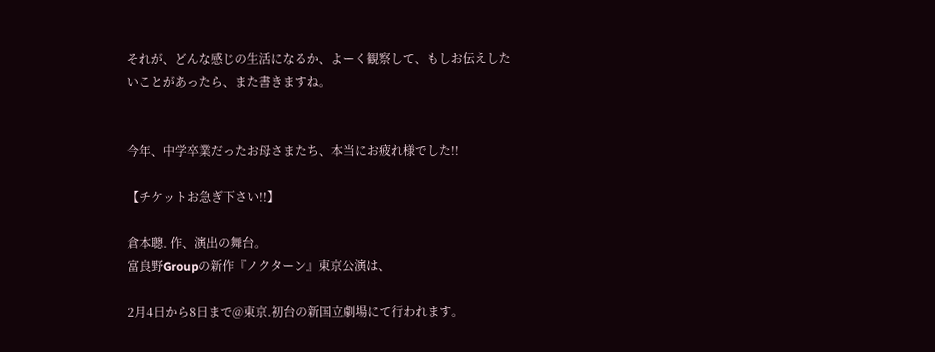それが、どんな感じの生活になるか、よーく観察して、もしお伝えしたいことがあったら、また書きますね。


今年、中学卒業だったお母さまたち、本当にお疲れ様でした!!

【チケットお急ぎ下さい!!】

倉本聰. 作、演出の舞台。
富良野Groupの新作『ノクターン』東京公演は、

2月4日から8日まで@東京.初台の新国立劇場にて行われます。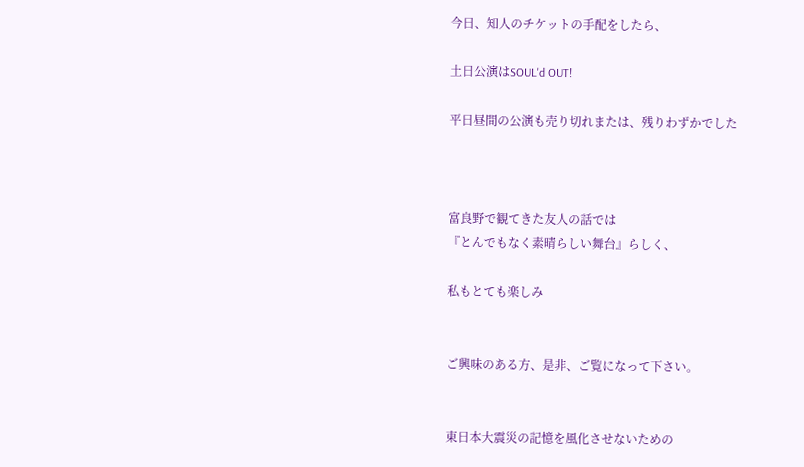今日、知人のチケットの手配をしたら、

土日公演はSOUL'd OUT!

平日昼間の公演も売り切れまたは、残りわずかでした



富良野で観てきた友人の話では
『とんでもなく素晴らしい舞台』らしく、

私もとても楽しみ


ご興味のある方、是非、ご覧になって下さい。


東日本大震災の記憶を風化させないための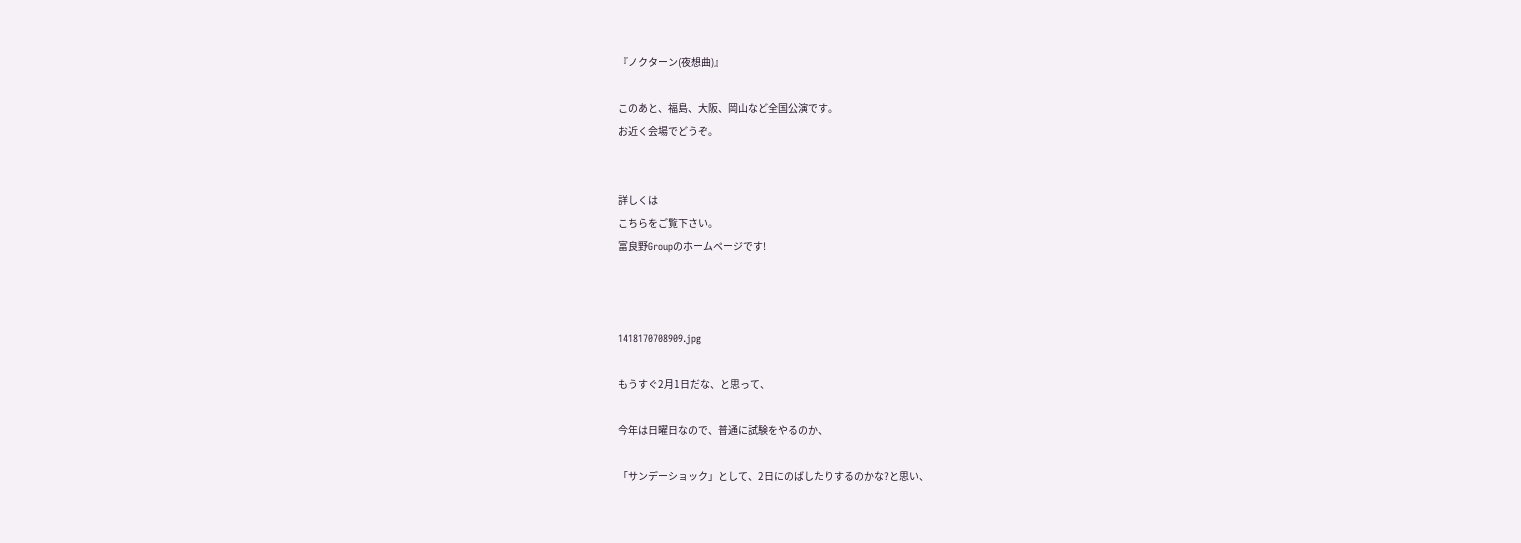『ノクターン(夜想曲)』

このあと、福島、大阪、岡山など全国公演です。
お近く会場でどうぞ。


詳しくは
こちらをご覧下さい。
富良野Groupのホームページです!



1418170708909.jpg

もうすぐ2月1日だな、と思って、

今年は日曜日なので、普通に試験をやるのか、

「サンデーショック」として、2日にのばしたりするのかな?と思い、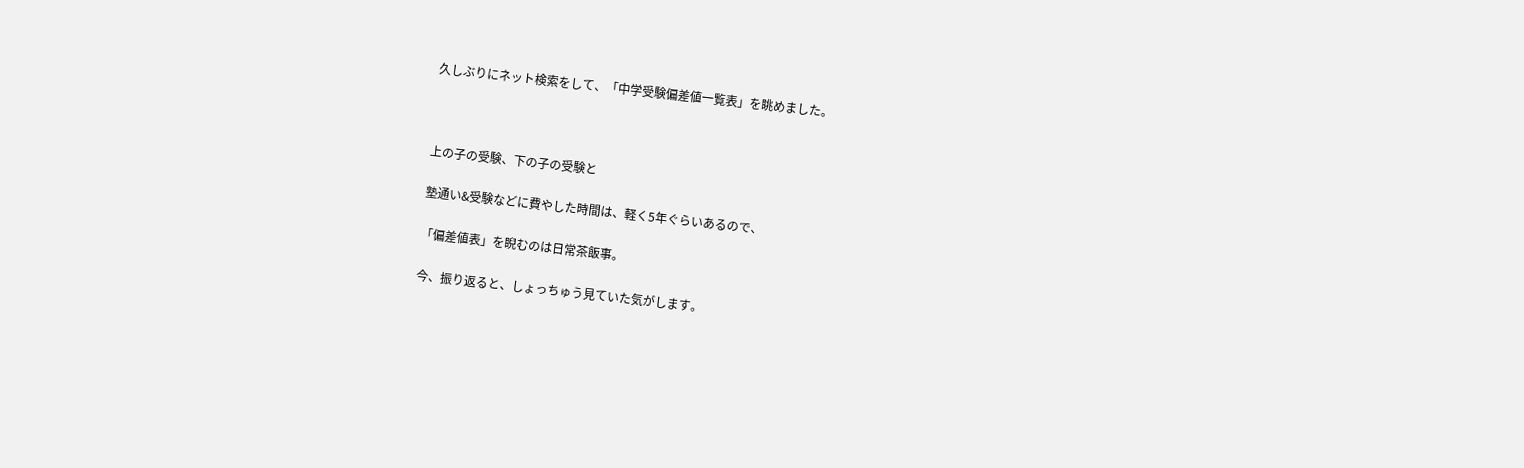久しぶりにネット検索をして、「中学受験偏差値一覧表」を眺めました。



上の子の受験、下の子の受験と

塾通い&受験などに費やした時間は、軽く5年ぐらいあるので、

「偏差値表」を睨むのは日常茶飯事。

今、振り返ると、しょっちゅう見ていた気がします。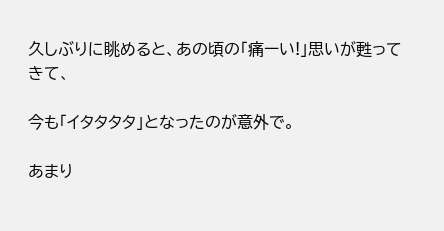久しぶりに眺めると、あの頃の「痛ーい!」思いが甦ってきて、

今も「イタタタタ」となったのが意外で。

あまり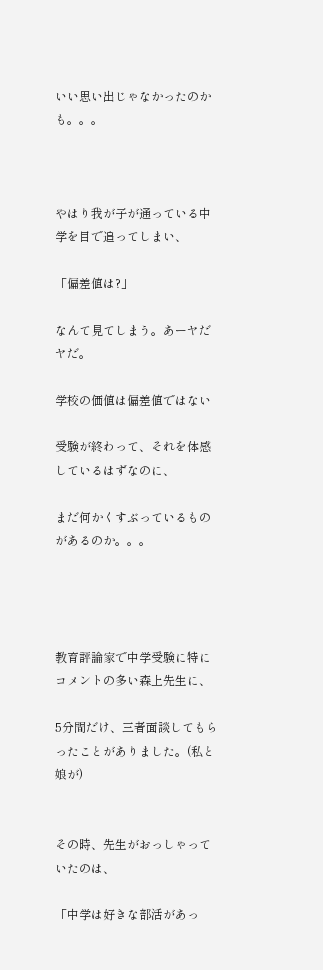いい思い出じゃなかったのかも。。。



やはり我が子が通っている中学を目で追ってしまい、

「偏差値は?」

なんて見てしまう。あーヤだヤだ。

学校の価値は偏差値ではない

受験が終わって、それを体感しているはずなのに、

まだ何かくすぶっているものがあるのか。。。




教育評論家で中学受験に特にコメントの多い森上先生に、

5分間だけ、三者面談してもらったことがありました。(私と娘が)


その時、先生がおっしゃっていたのは、

「中学は好きな部活があっ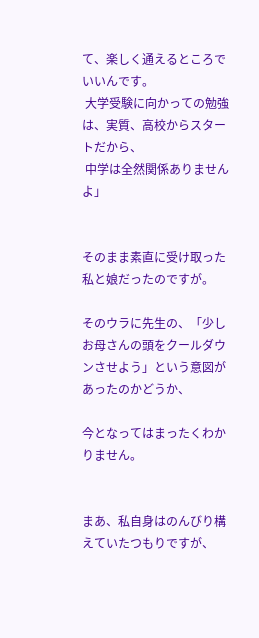て、楽しく通えるところでいいんです。
 大学受験に向かっての勉強は、実質、高校からスタートだから、
 中学は全然関係ありませんよ」


そのまま素直に受け取った私と娘だったのですが。

そのウラに先生の、「少しお母さんの頭をクールダウンさせよう」という意図があったのかどうか、

今となってはまったくわかりません。


まあ、私自身はのんびり構えていたつもりですが、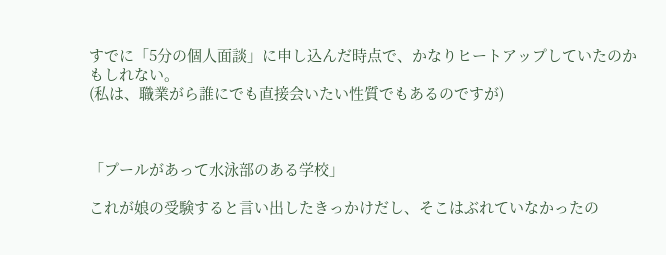すでに「5分の個人面談」に申し込んだ時点で、かなりヒートアップしていたのかもしれない。
(私は、職業がら誰にでも直接会いたい性質でもあるのですが)



「プールがあって水泳部のある学校」

これが娘の受験すると言い出したきっかけだし、そこはぶれていなかったの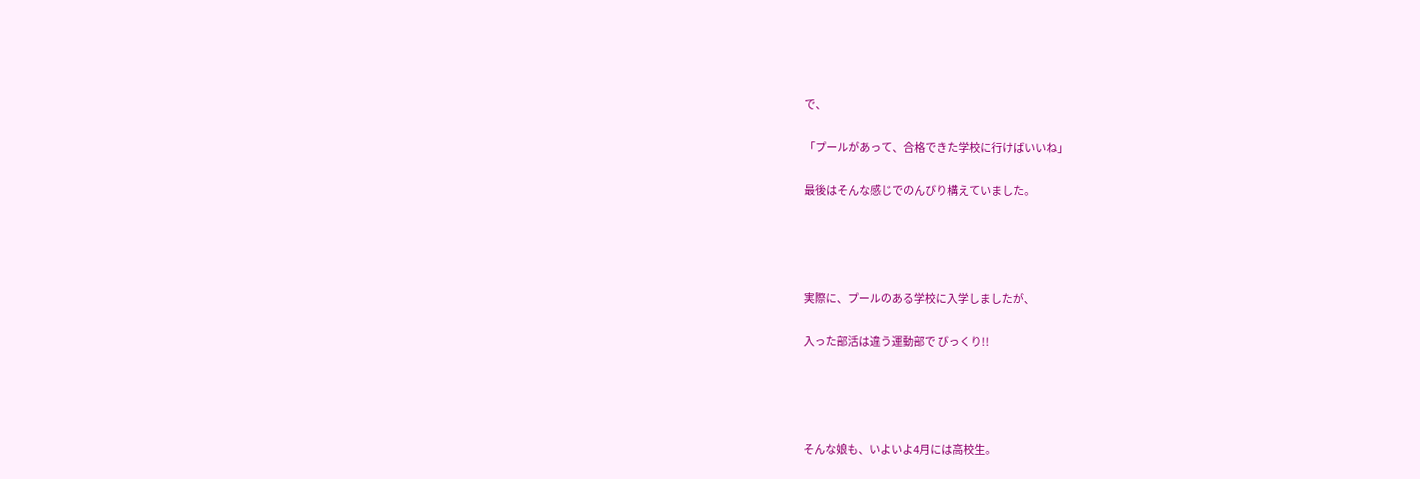で、

「プールがあって、合格できた学校に行けばいいね」

最後はそんな感じでのんびり構えていました。




実際に、プールのある学校に入学しましたが、

入った部活は違う運動部で びっくり!!




そんな娘も、いよいよ4月には高校生。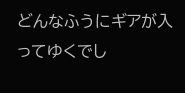どんなふうにギアが入ってゆくでし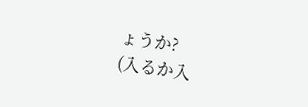ょうか?
(入るか入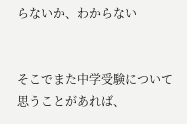らないか、わからない


そこでまた中学受験について思うことがあれば、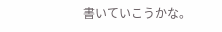書いていこうかな。